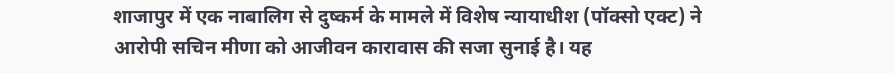शाजापुर में एक नाबालिग से दुष्कर्म के मामले में विशेष न्यायाधीश (पॉक्सो एक्ट) ने आरोपी सचिन मीणा को आजीवन कारावास की सजा सुनाई है। यह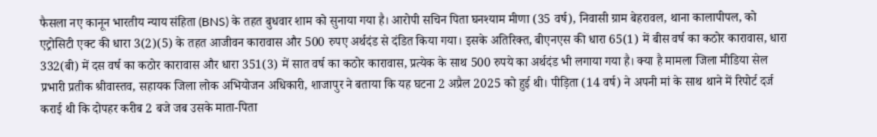फैसला नए कानून भारतीय न्याय संहिता (BNS) के तहत बुधवार शाम को सुनाया गया है। आरोपी सचिन पिता घनश्याम मीणा (35 वर्ष), निवासी ग्राम बेहरावल, थाना कालापीपल, को एट्रोसिटी एक्ट की धारा 3(2)(5) के तहत आजीवन कारावास और 500 रुपए अर्थदंड से दंडित किया गया। इसके अतिरिक्त, बीएनएस की धारा 65(1) में बीस वर्ष का कठोर कारावास, धारा 332(बी) में दस वर्ष का कठोर कारावास और धारा 351(3) में सात वर्ष का कठोर कारावास, प्रत्येक के साथ 500 रुपये का अर्थदंड भी लगाया गया है। क्या है मामला जिला मीडिया सेल प्रभारी प्रतीक श्रीवास्तव, सहायक जिला लोक अभियोजन अधिकारी, शाजापुर ने बताया कि यह घटना 2 अप्रैल 2025 को हुई थी। पीड़िता (14 वर्ष) ने अपनी मां के साथ थाने में रिपोर्ट दर्ज कराई थी कि दोपहर करीब 2 बजे जब उसके माता-पिता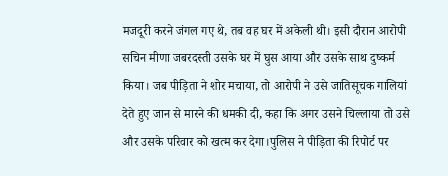मजदूरी करने जंगल गए थे, तब वह घर में अकेली थी। इसी दौरान आरोपी सचिन मीणा जबरदस्ती उसके घर में घुस आया और उसके साथ दुष्कर्म किया। जब पीड़िता ने शोर मचाया, तो आरोपी ने उसे जातिसूचक गालियां देते हुए जान से मारने की धमकी दी, कहा कि अगर उसने चिल्लाया तो उसे और उसके परिवार को खत्म कर देगा।पुलिस ने पीड़िता की रिपोर्ट पर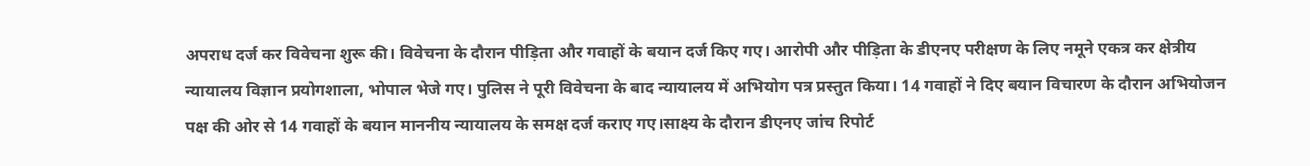अपराध दर्ज कर विवेचना शुरू की। विवेचना के दौरान पीड़िता और गवाहों के बयान दर्ज किए गए। आरोपी और पीड़िता के डीएनए परीक्षण के लिए नमूने एकत्र कर क्षेत्रीय न्यायालय विज्ञान प्रयोगशाला, भोपाल भेजे गए। पुलिस ने पूरी विवेचना के बाद न्यायालय में अभियोग पत्र प्रस्तुत किया। 14 गवाहों ने दिए बयान विचारण के दौरान अभियोजन पक्ष की ओर से 14 गवाहों के बयान माननीय न्यायालय के समक्ष दर्ज कराए गए।साक्ष्य के दौरान डीएनए जांच रिपोर्ट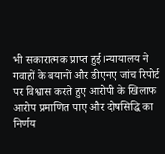भी सकारात्मक प्राप्त हुई।न्यायालय ने गवाहों के बयानों और डीएनए जांच रिपोर्ट पर विश्वास करते हुए आरोपी के खिलाफ आरोप प्रमाणित पाए और दोषसिद्धि का निर्णय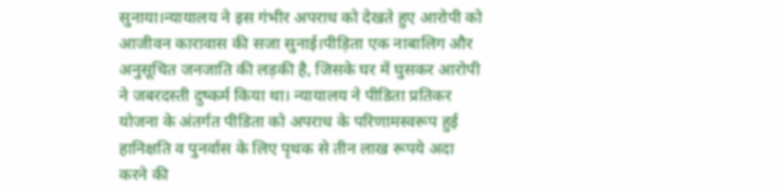सुनाया।न्यायालय ने इस गंभीर अपराध को देखते हुए आरोपी को आजीवन कारावास की सजा सुनाई।पीड़िता एक नाबालिग और अनुसूचित जनजाति की लड़की है, जिसके घर में घुसकर आरोपी ने जबरदस्ती दुष्कर्म किया था। न्यायालय ने पीडिता प्रतिकर योजना के अंतर्गत पीडिता को अपराध के परिणामस्वरूप हुई हानिक्षति व पुनर्वास के लिए पृथक से तीन लाख रूपये अदा करने की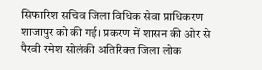सिफारिश सचिव जिला विधिक सेवा प्राधिकरण शाजापुर को की गई। प्रकरण में शासन की ओर से पैरवी रमेश सोलंकी अतिरिक्त जिला लोक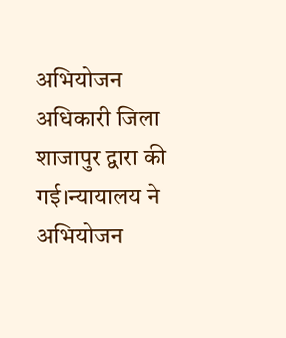अभियोजन अधिकारी जिला शाजापुर द्वारा की गई।न्यायालय ने अभियोजन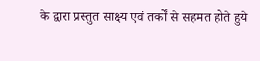के द्वारा प्रस्तुत साक्ष्य एवं तर्कों से सहमत होते हुये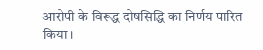आरोपी के विरूद्ध दोषसिद्धि का निर्णय पारित किया।